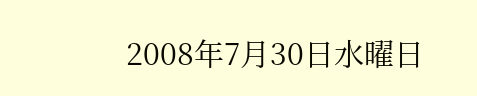2008年7月30日水曜日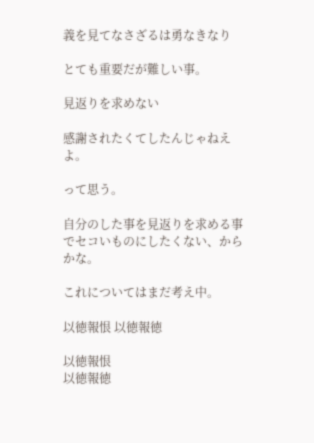義を見てなさざるは勇なきなり

とても重要だが難しい事。

見返りを求めない

感謝されたくてしたんじゃねえよ。

って思う。

自分のした事を見返りを求める事でセコいものにしたくない、からかな。

これについてはまだ考え中。

以徳報恨 以徳報徳

以徳報恨
以徳報徳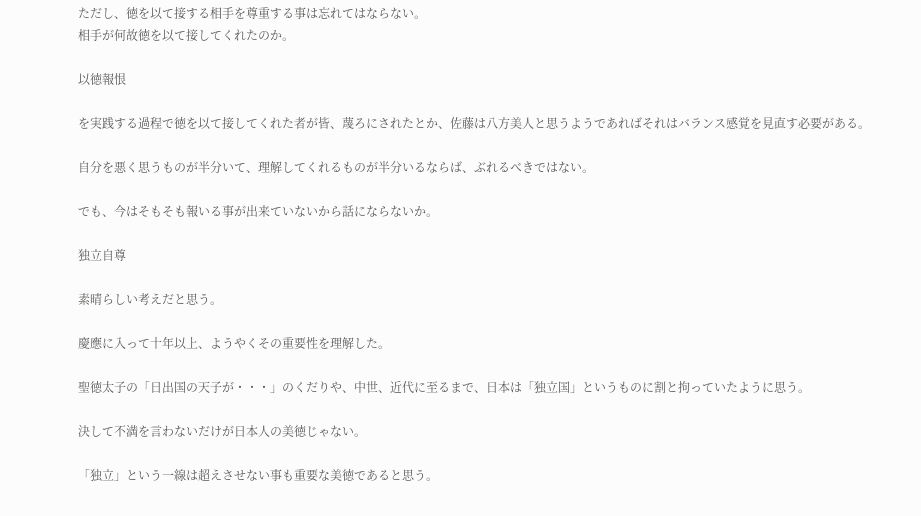ただし、徳を以て接する相手を尊重する事は忘れてはならない。
相手が何故徳を以て接してくれたのか。

以徳報恨

を実践する過程で徳を以て接してくれた者が皆、蔑ろにされたとか、佐藤は八方美人と思うようであればそれはバランス感覚を見直す必要がある。

自分を悪く思うものが半分いて、理解してくれるものが半分いるならば、ぶれるべきではない。

でも、今はそもそも報いる事が出来ていないから話にならないか。

独立自尊

素晴らしい考えだと思う。

慶應に入って十年以上、ようやくその重要性を理解した。

聖徳太子の「日出国の天子が・・・」のくだりや、中世、近代に至るまで、日本は「独立国」というものに割と拘っていたように思う。

決して不満を言わないだけが日本人の美徳じゃない。

「独立」という一線は超えさせない事も重要な美徳であると思う。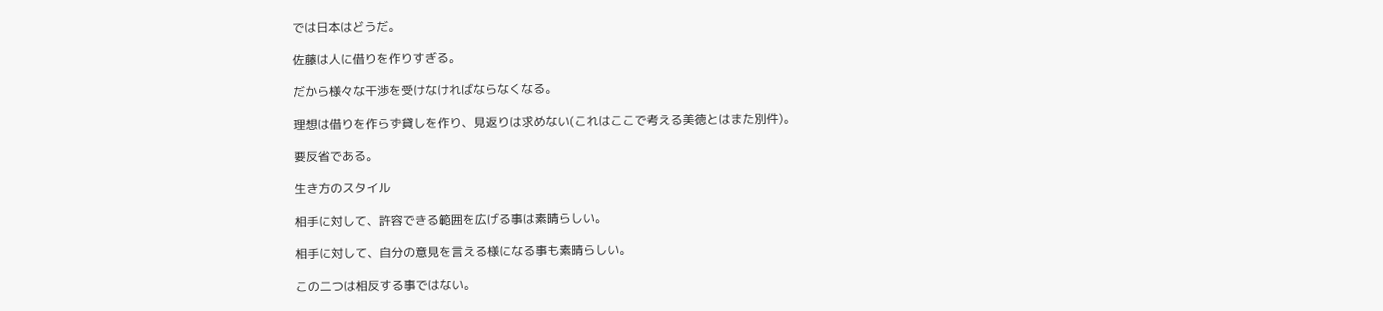では日本はどうだ。

佐藤は人に借りを作りすぎる。

だから様々な干渉を受けなければならなくなる。

理想は借りを作らず貸しを作り、見返りは求めない(これはここで考える美徳とはまた別件)。

要反省である。

生き方のスタイル

相手に対して、許容できる範囲を広げる事は素晴らしい。

相手に対して、自分の意見を言える様になる事も素晴らしい。

この二つは相反する事ではない。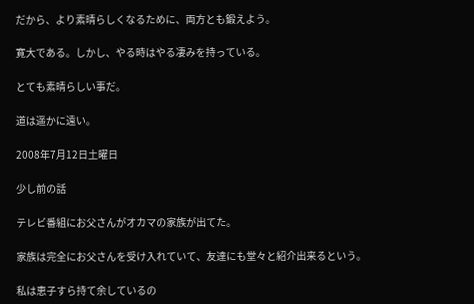だから、より素晴らしくなるために、両方とも鍛えよう。

寛大である。しかし、やる時はやる凄みを持っている。

とても素晴らしい事だ。

道は遥かに遠い。

2008年7月12日土曜日

少し前の話

テレビ番組にお父さんがオカマの家族が出てた。

家族は完全にお父さんを受け入れていて、友達にも堂々と紹介出来るという。

私は恵子すら持て余しているの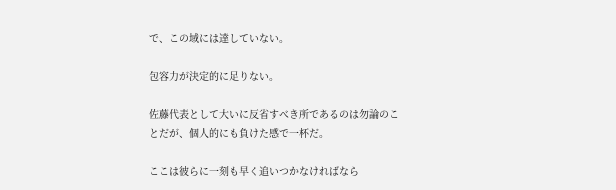で、この域には達していない。

包容力が決定的に足りない。

佐藤代表として大いに反省すべき所であるのは勿論のことだが、個人的にも負けた感で一杯だ。

ここは彼らに一刻も早く追いつかなければなら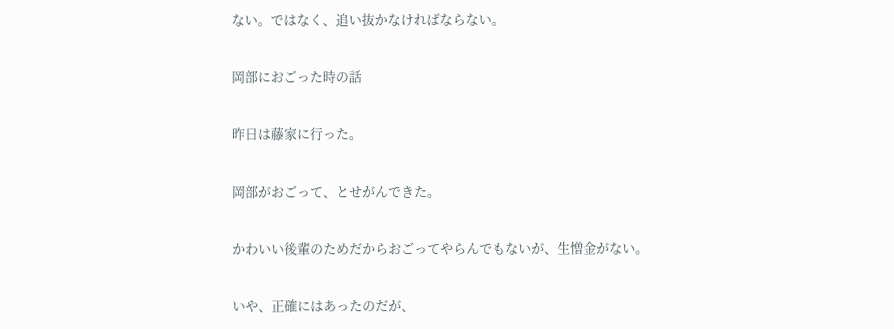ない。ではなく、追い抜かなければならない。

岡部におごった時の話

昨日は藤家に行った。

岡部がおごって、とせがんできた。

かわいい後輩のためだからおごってやらんでもないが、生憎金がない。

いや、正確にはあったのだが、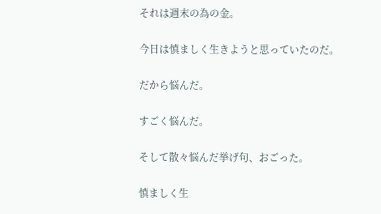それは週末の為の金。

今日は慎ましく生きようと思っていたのだ。

だから悩んだ。

すごく悩んだ。

そして散々悩んだ挙げ句、おごった。

慎ましく生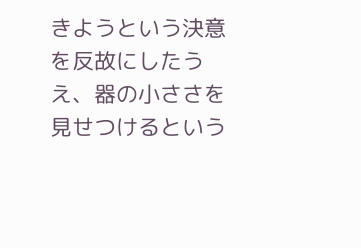きようという決意を反故にしたうえ、器の小ささを見せつけるという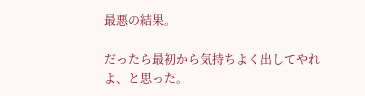最悪の結果。

だったら最初から気持ちよく出してやれよ、と思った。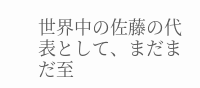世界中の佐藤の代表として、まだまだ至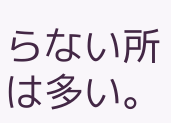らない所は多い。